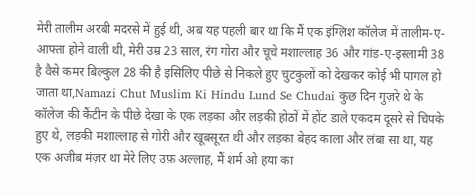मेरी तालीम अरबी मदरसे में हुई थी, अब यह पहली बार था कि मैं एक इंग्लिश कॉलेज में तालीम-ए-आफ्ता होने वाली थी, मेरी उम्र 23 साल, रंग गोरा और चूचे मशाल्लाह 36 और गांड-ए-इस्लामी 38 है वैसे कमर बिल्कुल 28 की है इसिलिए पीछे से निकले हुए चुटकुलों को देखकर कोई भी पागल हो जाता था,Namazi Chut Muslim Ki Hindu Lund Se Chudai कुछ दिन गुज़रे थे के कॉलेज की कैंटीन के पीछे देखा के एक लड़का और लड़की होठों में होंट डाले एकदम दूसरे से चिपके हुए थे, लड़की मशाल्लाह से गोरी और खूबसूरत थी और लड़का बेहद काला और लंबा सा था, यह एक अजीब मंज़र था मेरे लिए उफ़ अल्लाह, मैं शर्म ओ हया का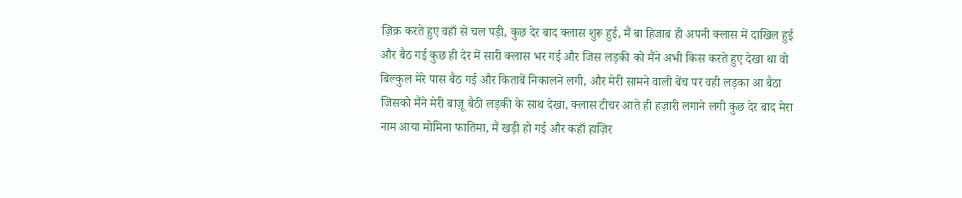ज़िक्र करते हुए वहाँ से चल पड़ी, कुछ देर बाद क्लास शुरू हुई, मैं बा हिजाब ही अपनी क्लास में दाखिल हुई और बैठ गई कुछ ही देर में सारी क्लास भर गई और जिस लड़की को मैंने अभी किस करते हुए देखा था वो बिल्कुल मेरे पास बैठ गई और किताबें निकालने लगी, और मेरी सामने वाली बेंच पर वही लड़का आ बैठा जिसको मैंने मेरी बाज़ू बैठी लड़की के साथ देखा, क्लास टीचर आते ही हज़ारी लगाने लगी कुछ देर बाद मेरा नाम आया मोमिना फातिमा, मैं खड़ी हो गई और कहाँ हाज़िर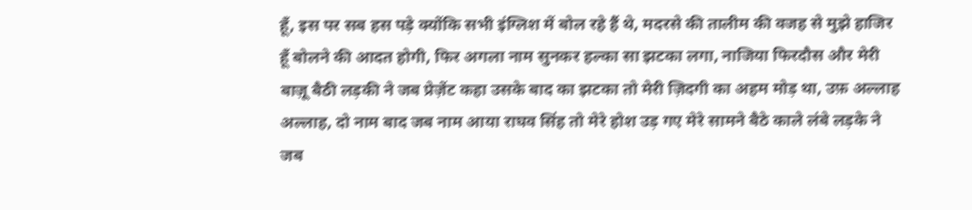हूँ, इस पर सब हस पड़े क्योंकि सभी इंग्लिश में बोल रहे हैं थे, मदरसे की तालीम की वजह से मुझे हाजिर हूँ बोलने की आदत होगी, फिर अगला नाम सुनकर हल्का सा झटका लगा, नाजिया फिरदौस और मेरी बाज़ू बैठी लड़की ने जब प्रेज़ेंट कहा उसके बाद का झटका तो मेरी ज़िदगी का अहम मोड़ था, उफ़ अल्लाह अल्लाह, दो नाम बाद जब नाम आया राघव सिंह तो मेरे होश उड़ गए मेरे सामने बैठे काले लंबे लड़के ने जब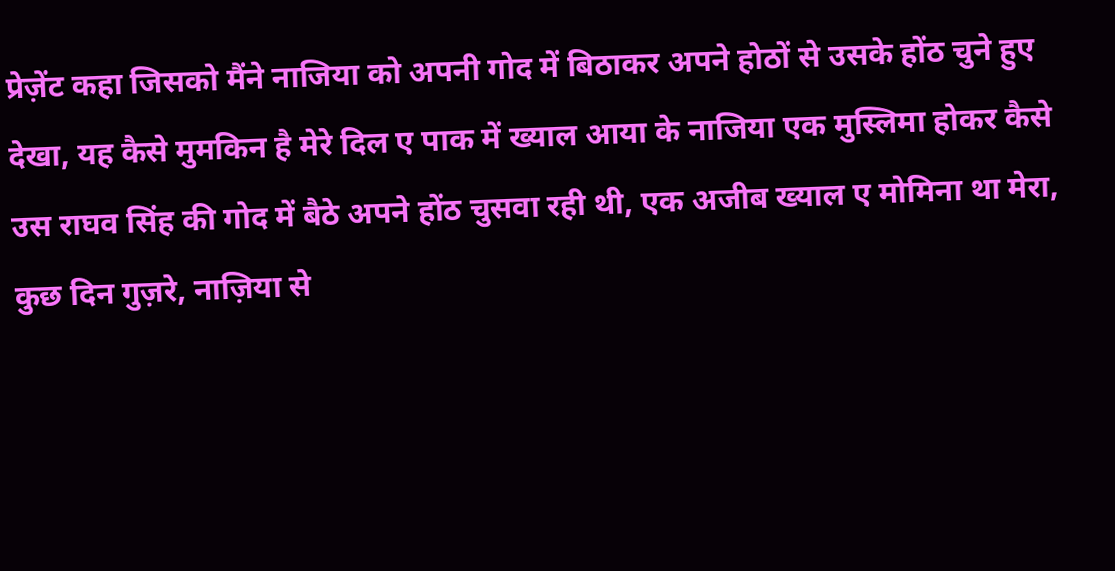प्रेज़ेंट कहा जिसको मैंने नाजिया को अपनी गोद में बिठाकर अपने होठों से उसके होंठ चुने हुए देखा, यह कैसे मुमकिन है मेरे दिल ए पाक में ख्याल आया के नाजिया एक मुस्लिमा होकर कैसे उस राघव सिंह की गोद में बैठे अपने होंठ चुसवा रही थी, एक अजीब ख्याल ए मोमिना था मेरा, कुछ दिन गुज़रे, नाज़िया से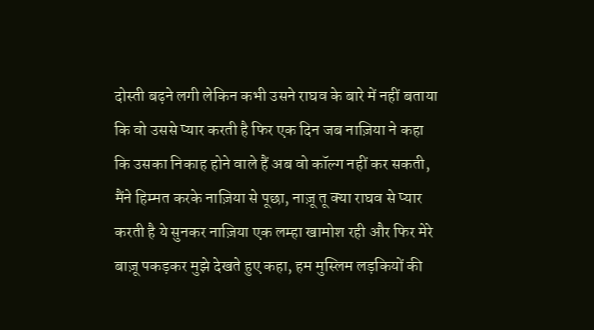दोस्ती बढ़ने लगी लेकिन कभी उसने राघव के बारे में नहीं बताया कि वो उससे प्यार करती है फिर एक दिन जब नाज़िया ने कहा कि उसका निकाह होने वाले हैं अब वो कॉल्ग नहीं कर सकती, मैंने हिम्मत करके नाज़िया से पूछा, नाज़ू तू क्या राघव से प्यार करती है ये सुनकर नाज़िया एक लम्हा खामोश रही और फिर मेरे बाज़ू पकड़कर मुझे देखते हुए कहा, हम मुस्लिम लड़कियों की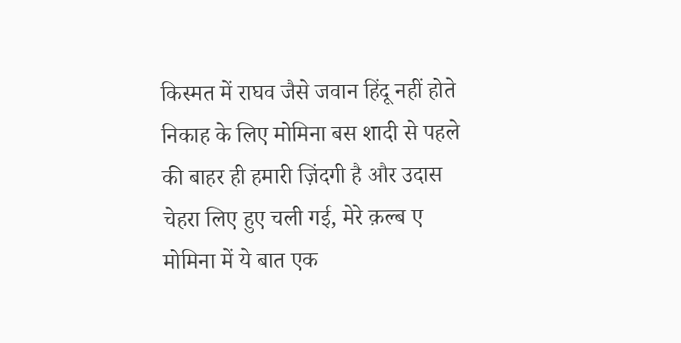किस्मत में राघव जैसे जवान हिंदू नहीं होते निकाह के लिए मोमिना बस शादी से पहले की बाहर ही हमारी ज़िंदगी है और उदास चेहरा लिए हुए चली गई, मेरे क़ल्ब ए मोमिना में ये बात एक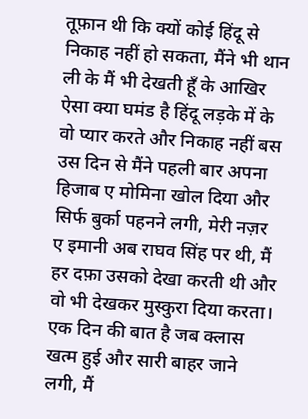तूफ़ान थी कि क्यों कोई हिंदू से निकाह नहीं हो सकता, मैंने भी थान ली के मैं भी देखती हूँ के आखिर ऐसा क्या घमंड है हिंदू लड़के में के वो प्यार करते और निकाह नहीं बस उस दिन से मैंने पहली बार अपना हिजाब ए मोमिना खोल दिया और सिर्फ बुर्का पहनने लगी, मेरी नज़र ए इमानी अब राघव सिंह पर थी, मैं हर दफ़ा उसको देखा करती थी और वो भी देखकर मुस्कुरा दिया करता। एक दिन की बात है जब क्लास खत्म हुई और सारी बाहर जाने लगी, मैं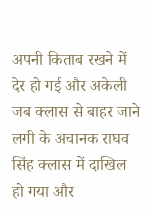अपनी किताब रखने में देर हो गई और अकेली जब क्लास से बाहर जाने लगी के अचानक राघव सिंह क्लास में दाखिल हो गया और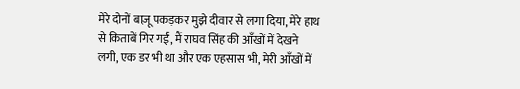मेरे दोनों बाज़ू पकड़कर मुझे दीवार से लगा दिया, मेरे हाथ से किताबें गिर गईं, मैं राघव सिंह की आँखों में देखने लगी, एक डर भी था और एक एहसास भी, मेरी आँखों में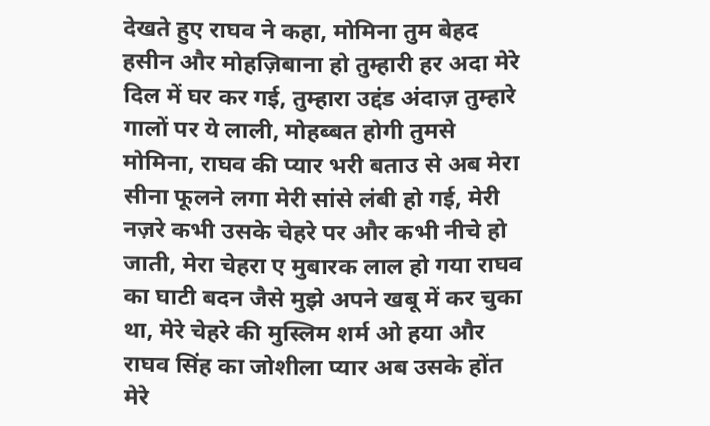देखते हुए राघव ने कहा, मोमिना तुम बेहद हसीन और मोहज़िबाना हो तुम्हारी हर अदा मेरे दिल में घर कर गई, तुम्हारा उद्दंड अंदाज़ तुम्हारे गालों पर ये लाली, मोहब्बत होगी तुमसे मोमिना, राघव की प्यार भरी बताउ से अब मेरा सीना फूलने लगा मेरी सांसे लंबी हो गई, मेरी नज़रे कभी उसके चेहरे पर और कभी नीचे हो जाती, मेरा चेहरा ए मुबारक लाल हो गया राघव का घाटी बदन जैसे मुझे अपने खबू में कर चुका था, मेरे चेहरे की मुस्लिम शर्म ओ हया और राघव सिंह का जोशीला प्यार अब उसके होंत मेरे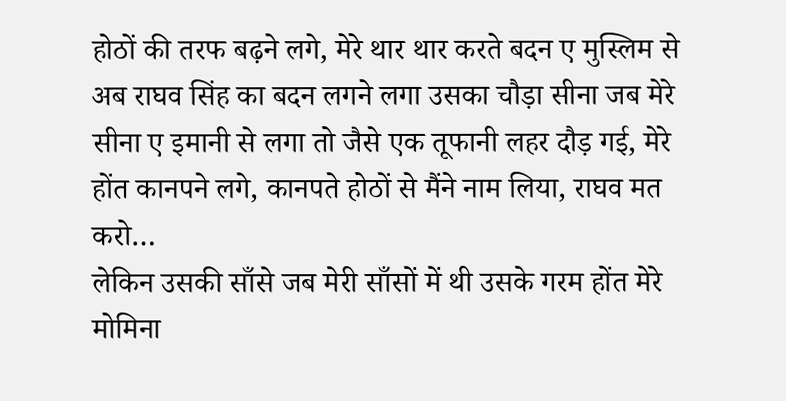होठों की तरफ बढ़ने लगे, मेरे थार थार करते बदन ए मुस्लिम से अब राघव सिंह का बदन लगने लगा उसका चौड़ा सीना जब मेरे सीना ए इमानी से लगा तो जैसे एक तूफानी लहर दौड़ गई, मेरे होंत कानपने लगे, कानपते होठों से मैंने नाम लिया, राघव मत करो…
लेकिन उसकी साँसे जब मेरी साँसों में थी उसके गरम होंत मेरे मोमिना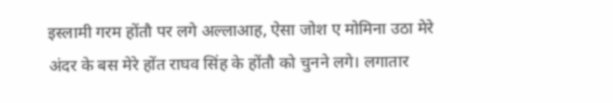इस्लामी गरम होंतौ पर लगे अल्लाआह, ऐसा जोश ए मोमिना उठा मेरे अंदर के बस मेरे होंत राघव सिंह के होंतौ को चुनने लगे। लगातार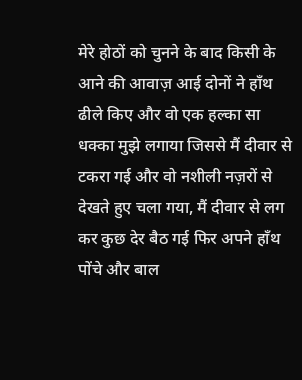मेरे होठों को चुनने के बाद किसी के आने की आवाज़ आई दोनों ने हाँथ ढीले किए और वो एक हल्का सा धक्का मुझे लगाया जिससे मैं दीवार से टकरा गई और वो नशीली नज़रों से देखते हुए चला गया, मैं दीवार से लग कर कुछ देर बैठ गई फिर अपने हाँथ पोंचे और बाल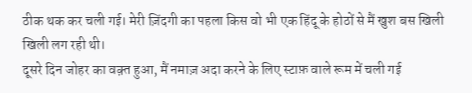ठीक थक कर चली गई। मेरी ज़िंदगी का पहला किस वो भी एक हिंदू के होठों से मैं खुश बस खिली खिली लग रही थी।
दूसरे दिन जोहर का वक़्त हुआ, मैं नमाज़ अदा करने के लिए स्टाफ़ वाले रूम में चली गई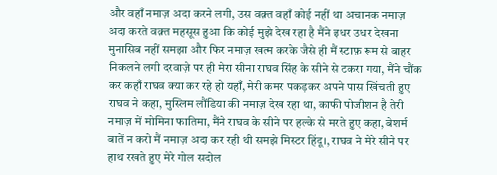और वहाँ नमाज़ अदा करने लगी, उस वक़्त वहाँ कोई नहीं था अचानक नमाज़ अदा करते वक़्त महसूस हुआ कि कोई मुझे देख रहा है मैंने इधर उधर देखना मुनासिब नहीं समझा और फिर नमाज़ खत्म करके जैसे ही मैं स्टाफ़ रूम से बाहर निकलने लगी दरवाज़े पर ही मेरा सीना राघव सिंह के सीने से टकरा गया, मैंने चौंक कर कहाँ राघव क्या कर रहे हो यहाँ, मेरी कमर पकड़कर अपने पास खिंचती हुए राघव ने कहा, मुस्लिम लौंडिया की नमाज़ देख रहा था, काफी पोजीशन है तेरी नमाज़ में मोमिना फातिमा, मैंने राघव के सीने पर हल्के से मरते हुए कहा, बेशर्म बातें न करो मैं नमाज़ अदा कर रही थी समझे मिस्टर हिंदू।, राघव ने मेरे सीने पर हाथ रखते हुए मेरे गोल सदोल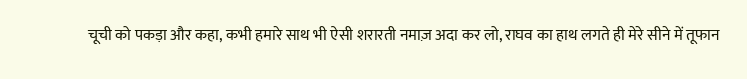चूची को पकड़ा और कहा, कभी हमारे साथ भी ऐसी शरारती नमाज़ अदा कर लो, राघव का हाथ लगते ही मेरे सीने में तूफान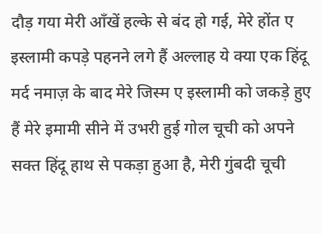दौड़ गया मेरी आँखें हल्के से बंद हो गई, मेरे होंत ए इस्लामी कपड़े पहनने लगे हैं अल्लाह ये क्या एक हिंदू मर्द नमाज़ के बाद मेरे जिस्म ए इस्लामी को जकड़े हुए हैं मेरे इमामी सीने में उभरी हुई गोल चूची को अपने सक्त हिंदू हाथ से पकड़ा हुआ है, मेरी गुंबदी चूची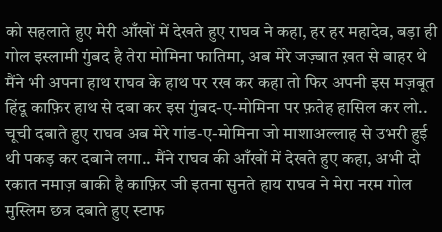को सहलाते हुए मेरी आँखों में देखते हुए राघव ने कहा, हर हर महादेव, बड़ा ही गोल इस्लामी गुंबद है तेरा मोमिना फातिमा, अब मेरे जज़्बात ख़त से बाहर थे मैंने भी अपना हाथ राघव के हाथ पर रख कर कहा तो फिर अपनी इस मज़बूत हिंदू काफ़िर हाथ से दबा कर इस गुंबद-ए-मोमिना पर फ़तेह हासिल कर लो.. चूची दबाते हुए राघव अब मेरे गांड-ए-मोमिना जो माशाअल्लाह से उभरी हुई थी पकड़ कर दबाने लगा.. मैंने राघव की आँखों में देखते हुए कहा, अभी दो रकात नमाज़ बाकी है काफ़िर जी इतना सुनते हाय राघव ने मेरा नरम गोल मुस्लिम छत्र दबाते हुए स्टाफ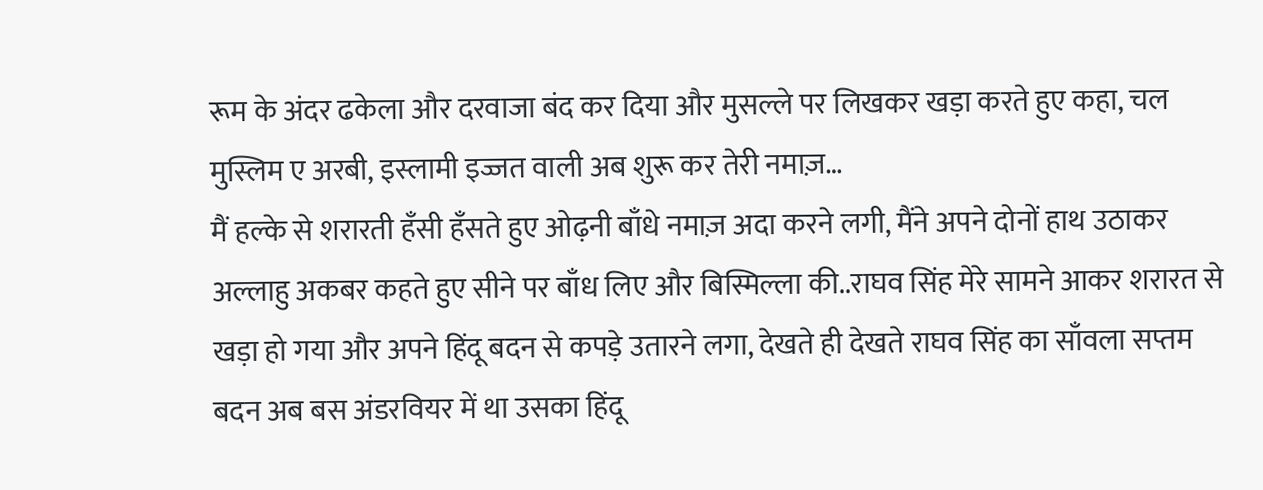रूम के अंदर ढकेला और दरवाजा बंद कर दिया और मुसल्ले पर लिखकर खड़ा करते हुए कहा, चल मुस्लिम ए अरबी, इस्लामी इज्जत वाली अब शुरू कर तेरी नमाज़…
मैं हल्के से शरारती हँसी हँसते हुए ओढ़नी बाँधे नमाज़ अदा करने लगी, मैंने अपने दोनों हाथ उठाकर अल्लाहु अकबर कहते हुए सीने पर बाँध लिए और बिस्मिल्ला की..राघव सिंह मेरे सामने आकर शरारत से खड़ा हो गया और अपने हिंदू बदन से कपड़े उतारने लगा, देखते ही देखते राघव सिंह का साँवला सप्तम बदन अब बस अंडरवियर में था उसका हिंदू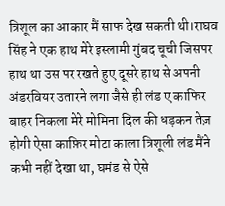त्रिशूल का आकार मैं साफ देख सकती थी।राघव सिंह ने एक हाथ मेरे इस्लामी गुंबद चूची जिसपर हाथ था उस पर रखते हुए दूसरे हाथ से अपनी अंडरवियर उतारने लगा जैसे ही लंड ए काफिर बाहर निकला मेरे मोमिना दिल की धड़कन तेज़ होगी ऐसा काफ़िर मोटा काला त्रिशूली लंड मैंने कभी नहीं देखा था, घमंड से ऐसे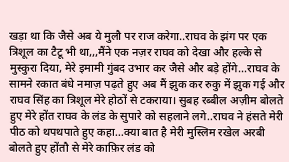खड़ा था कि जैसे अब ये मुलौ पर राज करेगा..राघव के झंग पर एक त्रिशूल का टैटू भी था,,,मैंने एक नज़र राघव को देखा और हल्के से मुस्कुरा दिया, मेरे इमामी गुंबद उभार कर जैसे और बड़े होंगे…राघव के सामने रकात बंधे नमाज़ पढ़ते हुए अब मैं झुक कर रुकु में झुक गई और राघव सिंह का त्रिशूल मेरे होठों से टकराया। सुबह रब्बील अज़ीम बोलते हुए मेरे होंत राघव के लंड के सुपारे को सहलाने लगे..राघव ने हंसते मेरी पीठ को थपथपाते हुए कहा…क्या बात है मेरी मुस्लिम रखेल अरबी बोलते हुए होंतौ से मेरे काफ़िर लंड को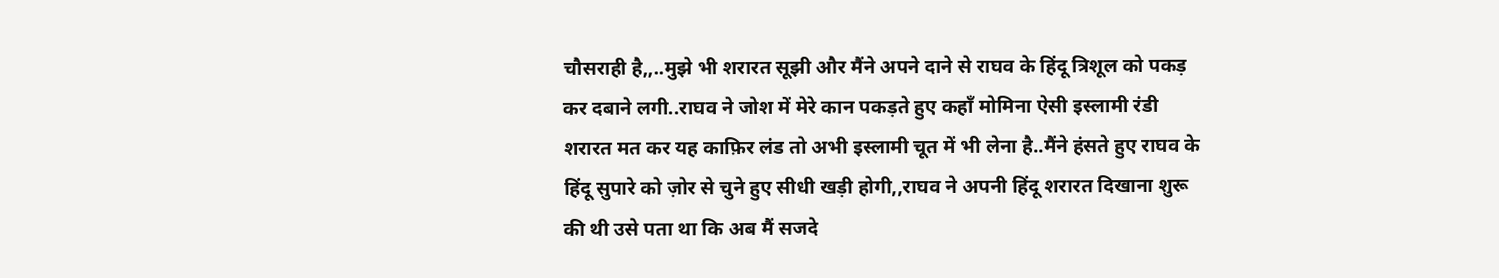चौसराही है,,..मुझे भी शरारत सूझी और मैंने अपने दाने से राघव के हिंदू त्रिशूल को पकड़ कर दबाने लगी..राघव ने जोश में मेरे कान पकड़ते हुए कहाँ मोमिना ऐसी इस्लामी रंडी शरारत मत कर यह काफ़िर लंड तो अभी इस्लामी चूत में भी लेना है..मैंने हंसते हुए राघव के हिंदू सुपारे को ज़ोर से चुने हुए सीधी खड़ी होगी,,राघव ने अपनी हिंदू शरारत दिखाना शुरू की थी उसे पता था कि अब मैं सजदे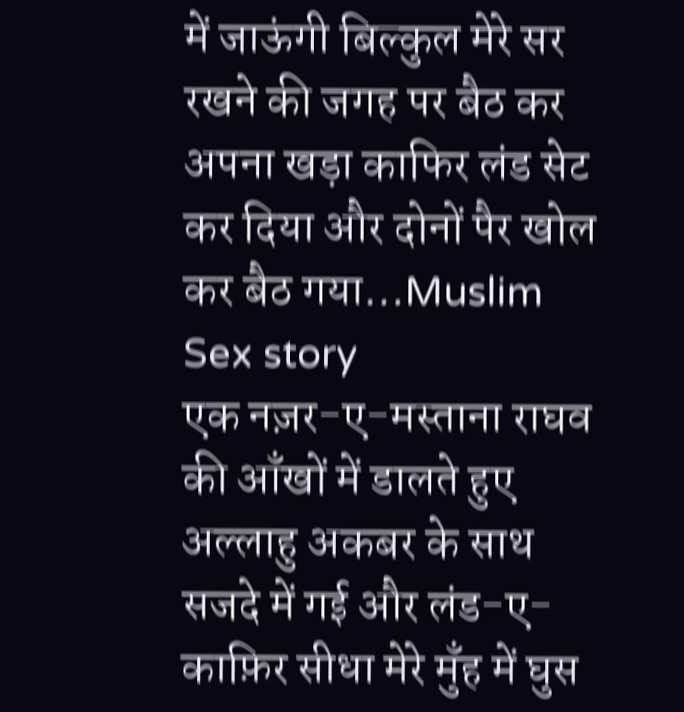में जाऊंगी बिल्कुल मेरे सर रखने की जगह पर बैठ कर अपना खड़ा काफिर लंड सेट कर दिया और दोनों पैर खोल कर बैठ गया…Muslim Sex story
एक नज़र-ए-मस्ताना राघव की आँखों में डालते हुए अल्लाहु अकबर के साथ सजदे में गई और लंड-ए-काफ़िर सीधा मेरे मुँह में घुस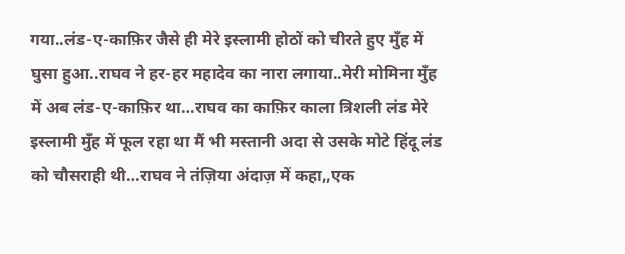गया..लंड-ए-काफ़िर जैसे ही मेरे इस्लामी होठों को चीरते हुए मुँह में घुसा हुआ..राघव ने हर-हर महादेव का नारा लगाया..मेरी मोमिना मुँह में अब लंड-ए-काफ़िर था…राघव का काफ़िर काला त्रिशली लंड मेरे इस्लामी मुँह में फूल रहा था मैं भी मस्तानी अदा से उसके मोटे हिंदू लंड को चौसराही थी…राघव ने तंज़िया अंदाज़ में कहा,,एक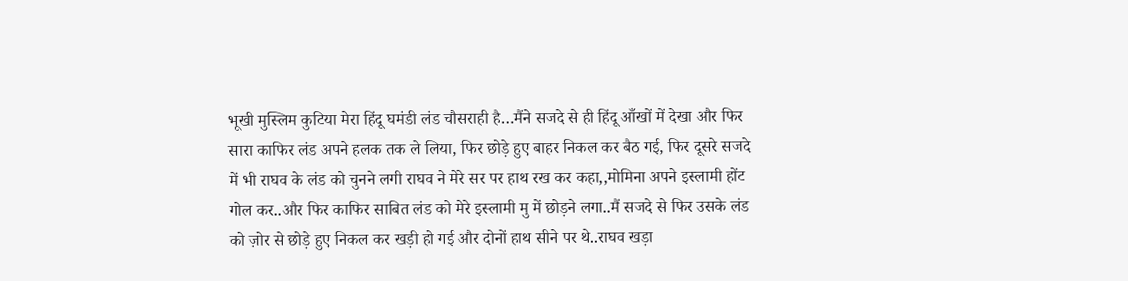भूखी मुस्लिम कुटिया मेरा हिंदू घमंडी लंड चौसराही है…मैंने सजदे से ही हिंदू आँखों में देखा और फिर सारा काफिर लंड अपने हलक तक ले लिया, फिर छोड़े हुए बाहर निकल कर बैठ गई, फिर दूसरे सजदे में भी राघव के लंड को चुनने लगी राघव ने मेरे सर पर हाथ रख कर कहा,,मोमिना अपने इस्लामी होंट गोल कर..और फिर काफिर साबित लंड को मेरे इस्लामी मु में छोड़ने लगा..मैं सजदे से फिर उसके लंड को ज़ोर से छोड़े हुए निकल कर खड़ी हो गई और दोनों हाथ सीने पर थे..राघव खड़ा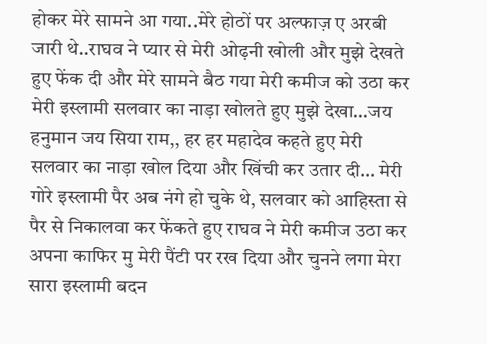होकर मेरे सामने आ गया..मेरे होठों पर अल्फाज़ ए अरबी जारी थे..राघव ने प्यार से मेरी ओढ़नी खोली और मुझे देखते हुए फेंक दी और मेरे सामने बैठ गया मेरी कमीज को उठा कर मेरी इस्लामी सलवार का नाड़ा खोलते हुए मुझे देखा…जय हनुमान जय सिया राम,, हर हर महादेव कहते हुए मेरी सलवार का नाड़ा खोल दिया और खिंची कर उतार दी… मेरी गोरे इस्लामी पैर अब नंगे हो चुके थे, सलवार को आहिस्ता से पैर से निकालवा कर फेंकते हुए राघव ने मेरी कमीज उठा कर अपना काफिर मु मेरी पैंटी पर रख दिया और चुनने लगा मेरा सारा इस्लामी बदन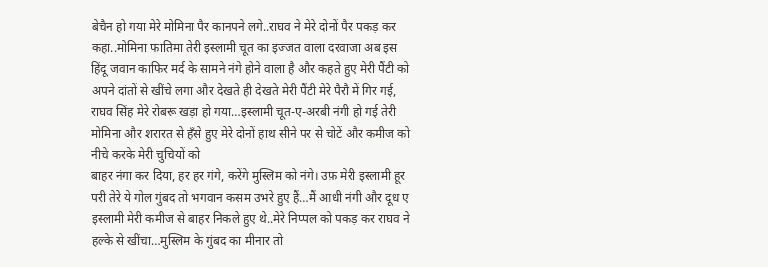बेचैन हो गया मेरे मोमिना पैर कानपने लगे..राघव ने मेरे दोनों पैर पकड़ कर कहा..मोमिना फातिमा तेरी इस्लामी चूत का इज्जत वाला दरवाजा अब इस हिंदू जवान काफिर मर्द के सामने नंगे होने वाला है और कहते हुए मेरी पैंटी को अपने दांतों से खींचे लगा और देखते ही देखते मेरी पैंटी मेरे पैरौ में गिर गई, राघव सिंह मेरे रोबरू खड़ा हो गया…इस्लामी चूत-ए-अरबी नंगी हो गई तेरी मोमिना और शरारत से हँसे हुए मेरे दोनों हाथ सीने पर से चोटें और कमीज को नीचे करके मेरी चुचियों को
बाहर नंगा कर दिया, हर हर गंगे, करेंगे मुस्लिम को नंगे। उफ़ मेरी इस्लामी हूर परी तेरे ये गोल गुंबद तो भगवान कसम उभरे हुए हैं…मैं आधी नंगी और दूध ए इस्लामी मेरी कमीज से बाहर निकले हुए थे..मेरे निप्पल को पकड़ कर राघव ने हल्के से खींचा…मुस्लिम के गुंबद का मीनार तो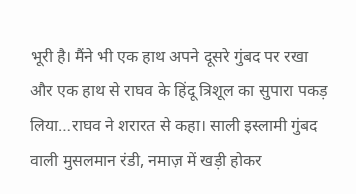भूरी है। मैंने भी एक हाथ अपने दूसरे गुंबद पर रखा और एक हाथ से राघव के हिंदू त्रिशूल का सुपारा पकड़ लिया…राघव ने शरारत से कहा। साली इस्लामी गुंबद वाली मुसलमान रंडी, नमाज़ में खड़ी होकर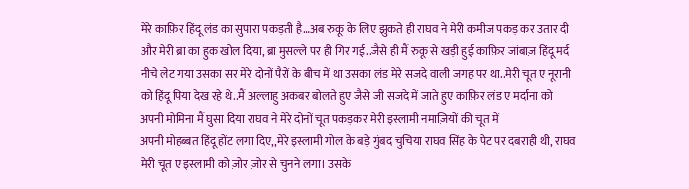मेरे काफ़िर हिंदू लंड का सुपारा पकड़ती है…अब रुकू के लिए झुकते ही राघव ने मेरी कमीज पकड़ कर उतार दी और मेरी ब्रा का हुक खोल दिया, ब्रा मुसल्ले पर ही गिर गई..जैसे ही मैं रुकू से खड़ी हुई काफ़िर जांबाज़ हिंदू मर्द नीचे लेट गया उसका सर मेरे दोनों पैरों के बीच में था उसका लंड मेरे सजदे वाली जगह पर था..मेरी चूत ए नूरानी को हिंदू पिया देख रहे थे..मैं अल्लाहु अकबर बोलते हुए जैसे जी सजदे में जाते हुए काफ़िर लंड ए मर्दाना को अपनी मोमिना मैं घुसा दिया राघव ने मेरे दोनों चूत पकड़कर मेरी इस्लामी नमाज़ियों की चूत में
अपनी मोहब्बत हिंदू होंट लगा दिए,,मेरे इस्लामी गोल के बड़े गुंबद चुचिया राघव सिंह के पेट पर दबराही थी, राघव मेरी चूत ए इस्लामी को ज़ोर ज़ोर से चुनने लगा। उसके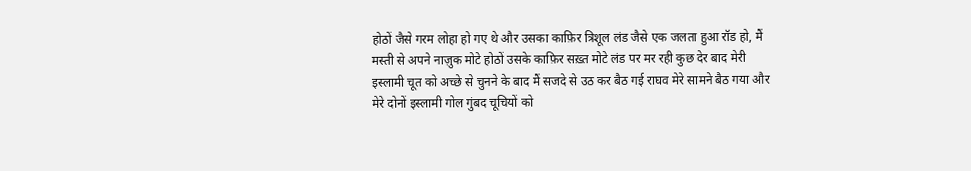होठों जैसे गरम लोहा हो गए थे और उसका काफ़िर त्रिशूल लंड जैसे एक जलता हुआ रॉड हो, मैं मस्ती से अपने नाज़ुक मोटे होठों उसके काफ़िर सख़्त मोटे लंड पर मर रही कुछ देर बाद मेरी इस्लामी चूत को अच्छे से चुनने के बाद मैं सजदे से उठ कर बैठ गई राघव मेरे सामने बैठ गया और मेरे दोनों इस्लामी गोल गुंबद चूचियों को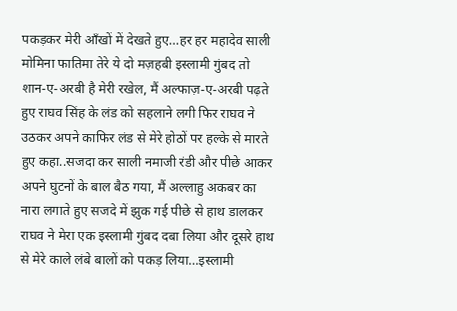पकड़कर मेरी आँखों में देखते हुए…हर हर महादेव साली मोमिना फातिमा तेरे ये दो मज़हबी इस्लामी गुंबद तो शान-ए-अरबी है मेरी रखेल, मैं अल्फाज़-ए-अरबी पढ़ते हुए राघव सिंह के लंड को सहलाने लगी फिर राघव ने उठकर अपने काफिर लंड से मेरे होठों पर हल्के से मारते हुए कहा..सजदा कर साली नमाजी रंडी और पीछे आकर अपने घुटनों के बाल बैठ गया, मैं अल्लाहु अकबर का नारा लगाते हुए सजदे में झुक गई पीछे से हाथ डालकर राघव ने मेरा एक इस्लामी गुंबद दबा लिया और दूसरे हाथ से मेरे काले लंबे बालों को पकड़ लिया…इस्लामी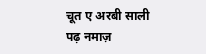चूत ए अरबी साली पढ़ नमाज़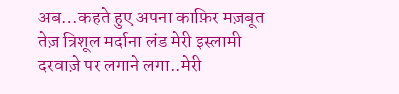अब…कहते हुए अपना काफ़िर मज़बूत तेज़ त्रिशूल मर्दाना लंड मेरी इस्लामी दरवाज़े पर लगाने लगा..मेरी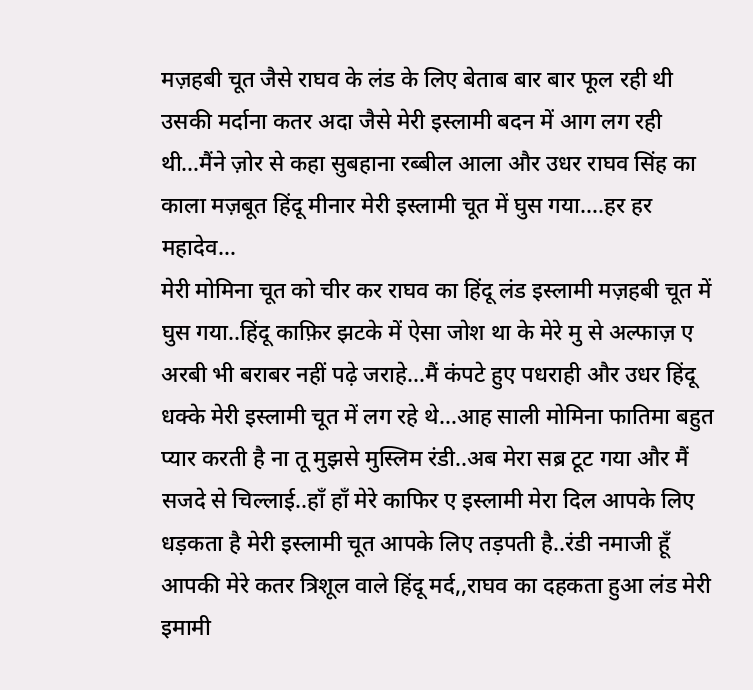मज़हबी चूत जैसे राघव के लंड के लिए बेताब बार बार फूल रही थी उसकी मर्दाना कतर अदा जैसे मेरी इस्लामी बदन में आग लग रही थी…मैंने ज़ोर से कहा सुबहाना रब्बील आला और उधर राघव सिंह का काला मज़बूत हिंदू मीनार मेरी इस्लामी चूत में घुस गया….हर हर महादेव…
मेरी मोमिना चूत को चीर कर राघव का हिंदू लंड इस्लामी मज़हबी चूत में घुस गया..हिंदू काफ़िर झटके में ऐसा जोश था के मेरे मु से अल्फाज़ ए अरबी भी बराबर नहीं पढ़े जराहे…मैं कंपटे हुए पधराही और उधर हिंदू धक्के मेरी इस्लामी चूत में लग रहे थे…आह साली मोमिना फातिमा बहुत प्यार करती है ना तू मुझसे मुस्लिम रंडी..अब मेरा सब्र टूट गया और मैं सजदे से चिल्लाई..हाँ हाँ मेरे काफिर ए इस्लामी मेरा दिल आपके लिए धड़कता है मेरी इस्लामी चूत आपके लिए तड़पती है..रंडी नमाजी हूँ आपकी मेरे कतर त्रिशूल वाले हिंदू मर्द,,राघव का दहकता हुआ लंड मेरी इमामी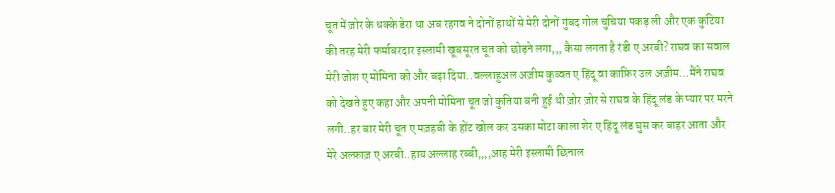चूत में ज़ोर के धक्के डेरा था अब रहगव ने दोनों हाथों से मेरी दोनों गुंबद गोल चुचिया पकड़ ली और एक कुटिया की तरह मेरी फर्माबरदार इस्लामी खूबसूरत चूत को छोड़ने लगा,,, कैसा लगता है रंडी ए अरबी? राघव का सवाल मेरी जोश ए मोमिना को और बढ़ा दिया..वल्लाहुअल अज़ीम कुव्वत ए हिंदू वा काफ़िर उल अज़ीम…मैंने राघव को देखते हुए कहा और अपनी मोमिना चूत जो कुतिया बनी हुई थी ज़ोर ज़ोर से राघव के हिंदू लंड के प्यार पर मरने लगी..हर बार मेरी चूत ए मज़हबी के होंट खोल कर उसका मोटा काला शेर ए हिंदू लंड घुस कर बाहर आता और मेरे अल्फ़ाज़ ए अरबी..हाय अल्लाह रब्बी,,,,आह मेरी इस्लामी छिनाल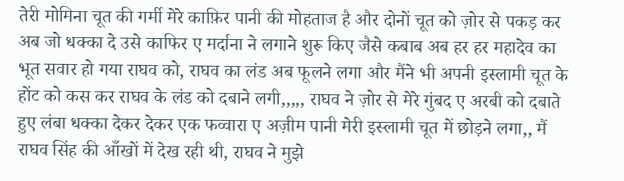तेरी मोमिना चूत की गर्मी मेरे काफ़िर पानी की मोहताज है और दोनों चूत को ज़ोर से पकड़ कर अब जो धक्का दे उसे काफिर ए मर्दाना ने लगाने शुरू किए जैसे कबाब अब हर हर महादेव का भूत सवार हो गया राघव को, राघव का लंड अब फूलने लगा और मैंने भी अपनी इस्लामी चूत के होंट को कस कर राघव के लंड को दबाने लगी,,,,, राघव ने ज़ोर से मेरे गुंबद ए अरबी को दबाते हुए लंबा धक्का देकर देकर एक फव्वारा ए अज़ीम पानी मेरी इस्लामी चूत में छोड़ने लगा,, मैं राघव सिंह की आँखों में देख रही थी, राघव ने मुझे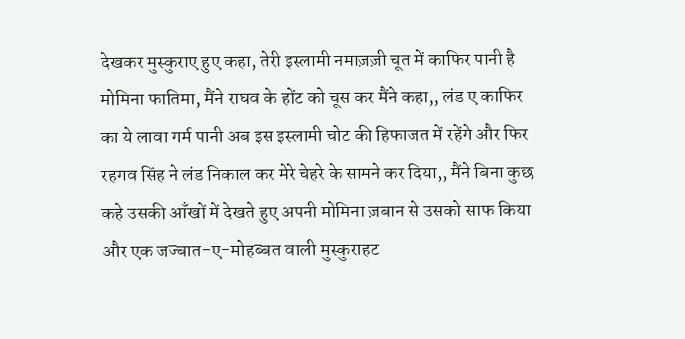देखकर मुस्कुराए हुए कहा, तेरी इस्लामी नमाज़ज़ी चूत में काफिर पानी है मोमिना फातिमा, मैंने राघव के होंट को चूस कर मैंने कहा,, लंड ए काफिर का ये लावा गर्म पानी अब इस इस्लामी चोट की हिफाजत में रहेंगे और फिर रहगव सिंह ने लंड निकाल कर मेरे चेहरे के सामने कर दिया,, मैंने बिना कुछ कहे उसकी आँखों में देखते हुए अपनी मोमिना ज़बान से उसको साफ किया और एक जज्बात-ए-मोहब्बत वाली मुस्कुराहट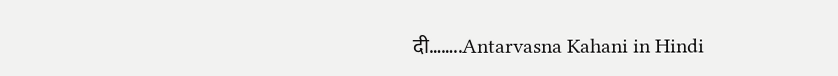दी……..Antarvasna Kahani in Hindi